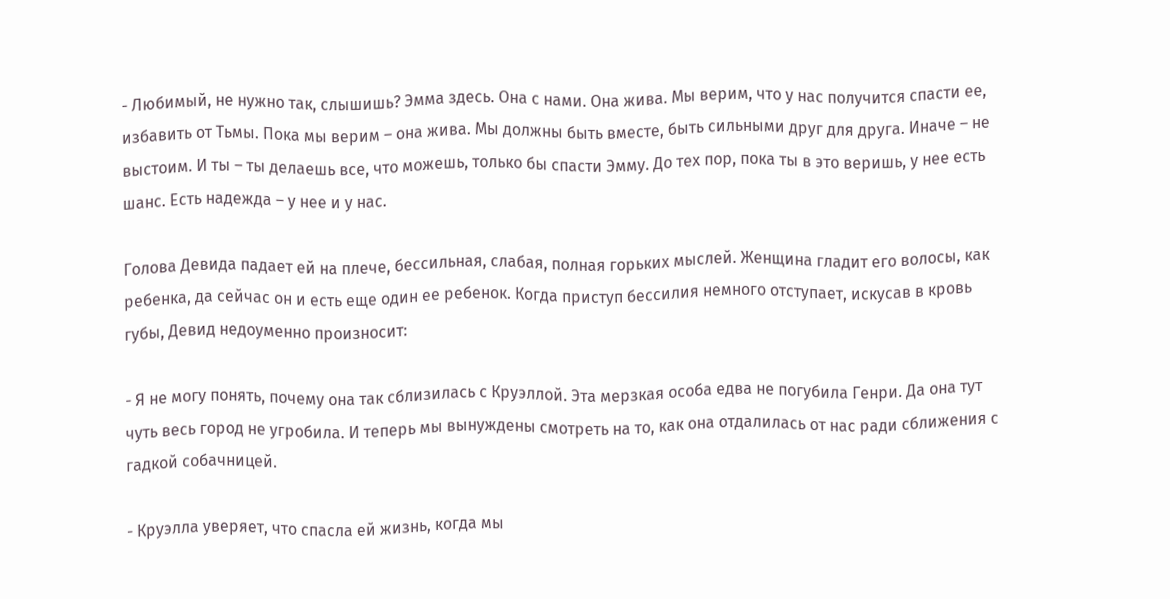- Любимый, не нужно так, слышишь? Эмма здесь. Она с нами. Она жива. Мы верим, что у нас получится спасти ее, избавить от Тьмы. Пока мы верим – она жива. Мы должны быть вместе, быть сильными друг для друга. Иначе – не выстоим. И ты – ты делаешь все, что можешь, только бы спасти Эмму. До тех пор, пока ты в это веришь, у нее есть шанс. Есть надежда – у нее и у нас.

Голова Девида падает ей на плече, бессильная, слабая, полная горьких мыслей. Женщина гладит его волосы, как ребенка, да сейчас он и есть еще один ее ребенок. Когда приступ бессилия немного отступает, искусав в кровь губы, Девид недоуменно произносит:

- Я не могу понять, почему она так сблизилась с Круэллой. Эта мерзкая особа едва не погубила Генри. Да она тут чуть весь город не угробила. И теперь мы вынуждены смотреть на то, как она отдалилась от нас ради сближения с гадкой собачницей.

- Круэлла уверяет, что спасла ей жизнь, когда мы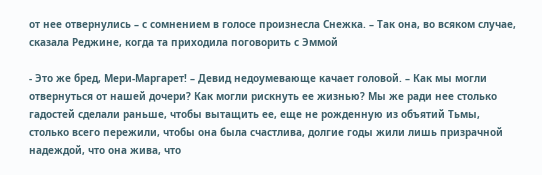от нее отвернулись – с сомнением в голосе произнесла Снежка. – Так она, во всяком случае, сказала Реджине, когда та приходила поговорить с Эммой

- Это же бред, Мери-Маргарет! – Девид недоумевающе качает головой. – Как мы могли отвернуться от нашей дочери? Как могли рискнуть ее жизнью? Мы же ради нее столько гадостей сделали раньше, чтобы вытащить ее, еще не рожденную из объятий Тьмы, столько всего пережили, чтобы она была счастлива, долгие годы жили лишь призрачной надеждой, что она жива, что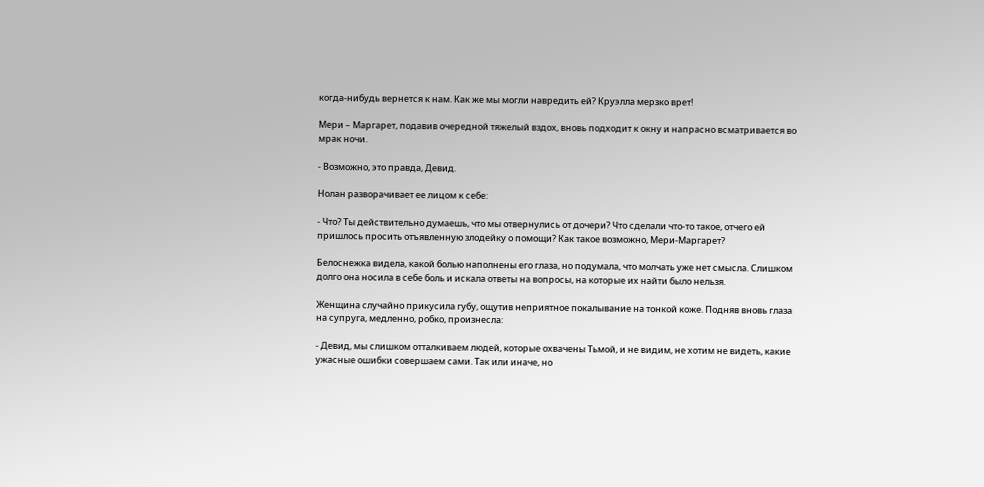когда-нибудь вернется к нам. Как же мы могли навредить ей? Круэлла мерзко врет!

Мери – Маргарет, подавив очередной тяжелый вздох, вновь подходит к окну и напрасно всматривается во мрак ночи.

- Возможно, это правда, Девид.

Нолан разворачивает ее лицом к себе:

- Что? Ты действительно думаешь, что мы отвернулись от дочери? Что сделали что-то такое, отчего ей пришлось просить отъявленную злодейку о помощи? Как такое возможно, Мери-Маргарет?

Белоснежка видела, какой болью наполнены его глаза, но подумала, что молчать уже нет смысла. Слишком долго она носила в себе боль и искала ответы на вопросы, на которые их найти было нельзя.

Женщина случайно прикусила губу, ощутив неприятное покалывание на тонкой коже. Подняв вновь глаза на супруга, медленно, робко, произнесла:

- Девид, мы слишком отталкиваем людей, которые охвачены Тьмой, и не видим, не хотим не видеть, какие ужасные ошибки совершаем сами. Так или иначе, но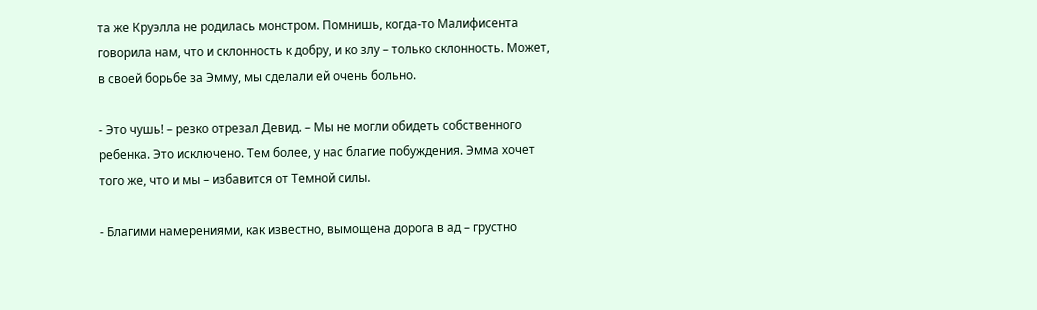та же Круэлла не родилась монстром. Помнишь, когда-то Малифисента говорила нам, что и склонность к добру, и ко злу – только склонность. Может, в своей борьбе за Эмму, мы сделали ей очень больно.

- Это чушь! – резко отрезал Девид. – Мы не могли обидеть собственного ребенка. Это исключено. Тем более, у нас благие побуждения. Эмма хочет того же, что и мы – избавится от Темной силы.

- Благими намерениями, как известно, вымощена дорога в ад – грустно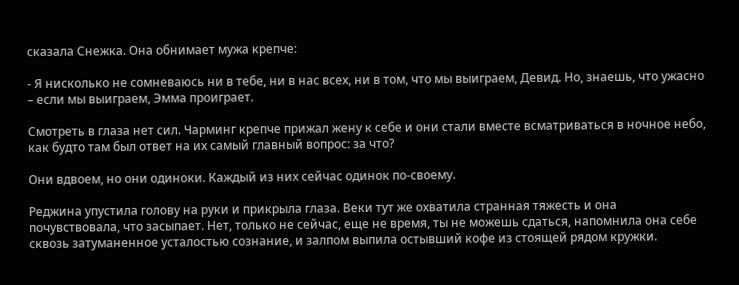сказала Снежка. Она обнимает мужа крепче:

- Я нисколько не сомневаюсь ни в тебе, ни в нас всех, ни в том, что мы выиграем, Девид. Но, знаешь, что ужасно – если мы выиграем, Эмма проиграет.

Смотреть в глаза нет сил. Чарминг крепче прижал жену к себе и они стали вместе всматриваться в ночное небо, как будто там был ответ на их самый главный вопрос: за что?

Они вдвоем, но они одиноки. Каждый из них сейчас одинок по-своему.

Реджина упустила голову на руки и прикрыла глаза. Веки тут же охватила странная тяжесть и она почувствовала, что засыпает. Нет, только не сейчас, еще не время, ты не можешь сдаться, напомнила она себе сквозь затуманенное усталостью сознание, и залпом выпила остывший кофе из стоящей рядом кружки.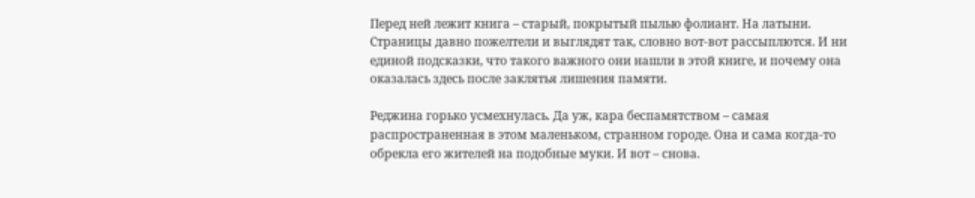Перед ней лежит книга – старый, покрытый пылью фолиант. На латыни. Страницы давно пожелтели и выглядят так, словно вот-вот рассыплются. И ни единой подсказки, что такого важного они нашли в этой книге, и почему она оказалась здесь после заклятья лишения памяти.

Реджина горько усмехнулась. Да уж, кара беспамятством – самая распространенная в этом маленьком, странном городе. Она и сама когда-то обрекла его жителей на подобные муки. И вот – снова.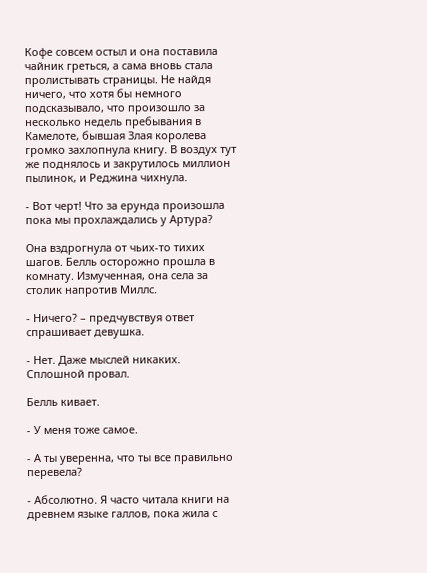Кофе совсем остыл и она поставила чайник греться, а сама вновь стала пролистывать страницы. Не найдя ничего, что хотя бы немного подсказывало, что произошло за несколько недель пребывания в Камелоте, бывшая Злая королева громко захлопнула книгу. В воздух тут же поднялось и закрутилось миллион пылинок, и Реджина чихнула.

- Вот черт! Что за ерунда произошла пока мы прохлаждались у Артура?

Она вздрогнула от чьих-то тихих шагов. Белль осторожно прошла в комнату. Измученная, она села за столик напротив Миллс.

- Ничего? – предчувствуя ответ спрашивает девушка.

- Нет. Даже мыслей никаких. Сплошной провал.

Белль кивает.

- У меня тоже самое.

- А ты уверенна, что ты все правильно перевела?

- Абсолютно. Я часто читала книги на древнем языке галлов, пока жила с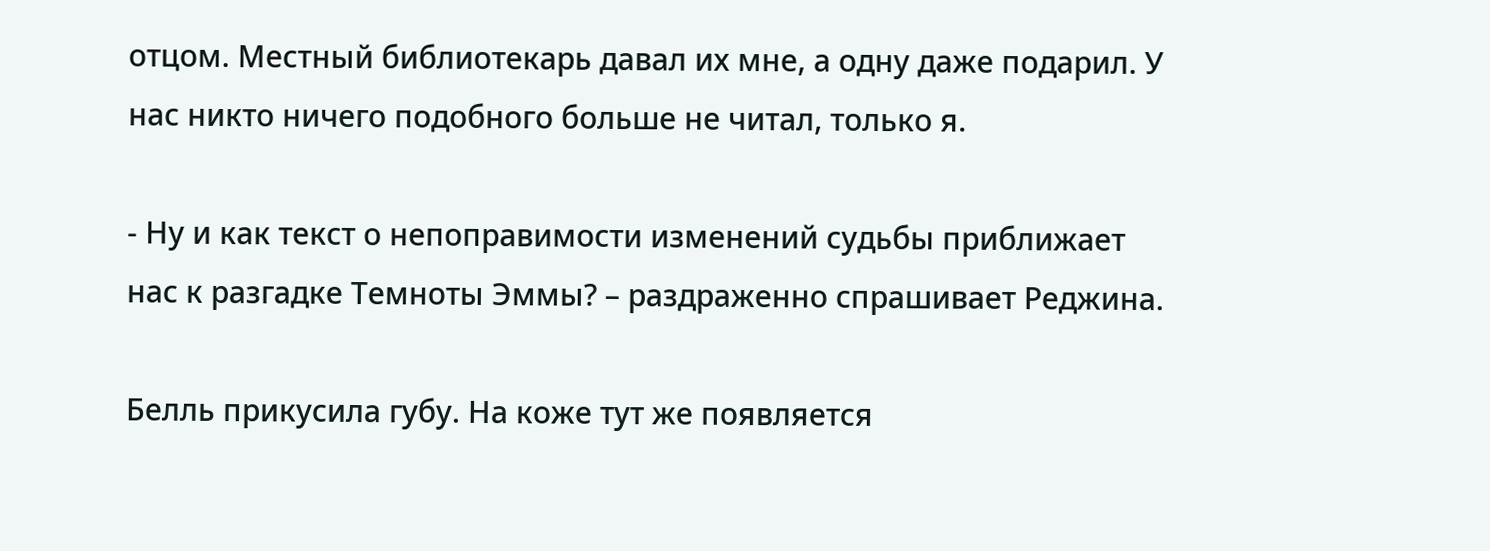отцом. Местный библиотекарь давал их мне, а одну даже подарил. У нас никто ничего подобного больше не читал, только я.

- Ну и как текст о непоправимости изменений судьбы приближает нас к разгадке Темноты Эммы? – раздраженно спрашивает Реджина.

Белль прикусила губу. На коже тут же появляется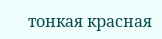тонкая красная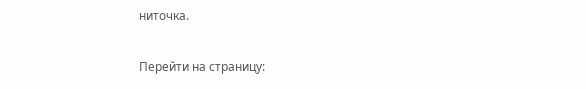ниточка.

Перейти на страницу: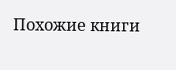Похожие книги